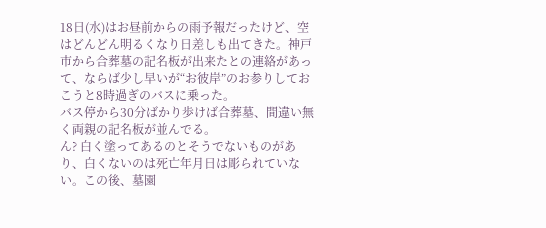18日(水)はお昼前からの雨予報だったけど、空はどんどん明るくなり日差しも出てきた。神戸市から合葬墓の記名板が出来たとの連絡があって、ならば少し早いが“お彼岸”のお参りしておこうと8時過ぎのバスに乗った。
バス停から30分ばかり歩けば合葬墓、間違い無く両親の記名板が並んでる。
ん? 白く塗ってあるのとそうでないものがあり、白くないのは死亡年月日は彫られていない。この後、墓園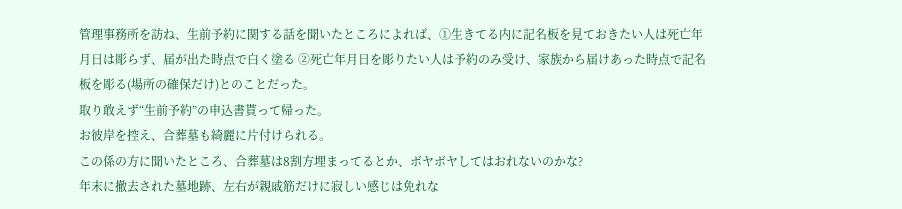管理事務所を訪ね、生前予約に関する話を聞いたところによれば、①生きてる内に記名板を見ておきたい人は死亡年月日は彫らず、届が出た時点で白く塗る ②死亡年月日を彫りたい人は予約のみ受け、家族から届けあった時点で記名板を彫る(場所の確保だけ)とのことだった。
取り敢えず“生前予約”の申込書貰って帰った。
お彼岸を控え、合葬墓も綺麗に片付けられる。
この係の方に聞いたところ、合葬墓は8割方埋まってるとか、ボヤボヤしてはおれないのかな?
年末に撤去された墓地跡、左右が親戚筋だけに寂しい感じは免れな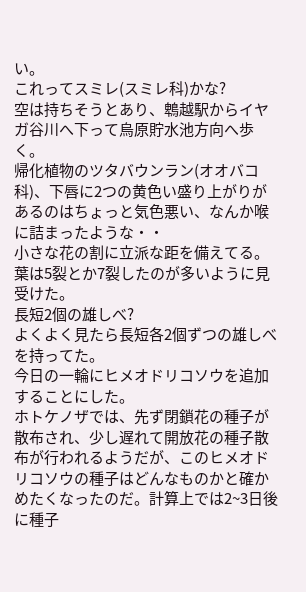い。
これってスミレ(スミレ科)かな?
空は持ちそうとあり、鵯越駅からイヤガ谷川へ下って烏原貯水池方向へ歩く。
帰化植物のツタバウンラン(オオバコ科)、下唇に2つの黄色い盛り上がりがあるのはちょっと気色悪い、なんか喉に詰まったような・・
小さな花の割に立派な距を備えてる。
葉は5裂とか7裂したのが多いように見受けた。
長短2個の雄しべ?
よくよく見たら長短各2個ずつの雄しべを持ってた。
今日の一輪にヒメオドリコソウを追加することにした。
ホトケノザでは、先ず閉鎖花の種子が散布され、少し遅れて開放花の種子散布が行われるようだが、このヒメオドリコソウの種子はどんなものかと確かめたくなったのだ。計算上では2~3日後に種子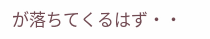が落ちてくるはず・・